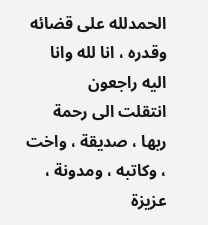الحمدلله على قضائه وقدره ، انا لله وانا اليه راجعون
انتقلت الى رحمة ربها ، صديقة ، واخت ، وكاتبه ، ومدونة ، عزيزة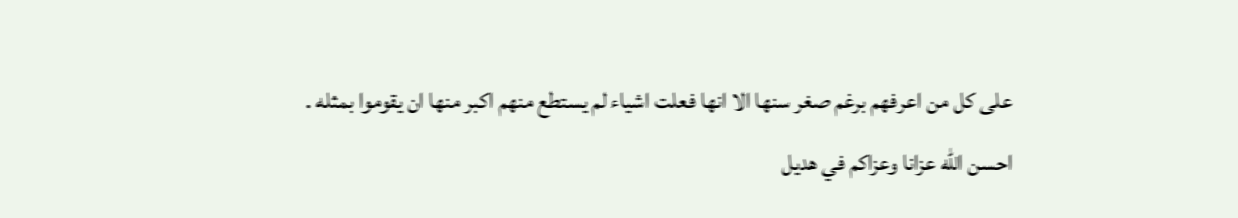على كل من اعرفهم برغم صغر سنها الا انها فعلت اشياء لم يستطع منهم اكبر منها ان يقوموا بمثله .
احسن الله عزانا وعزاكم في هديل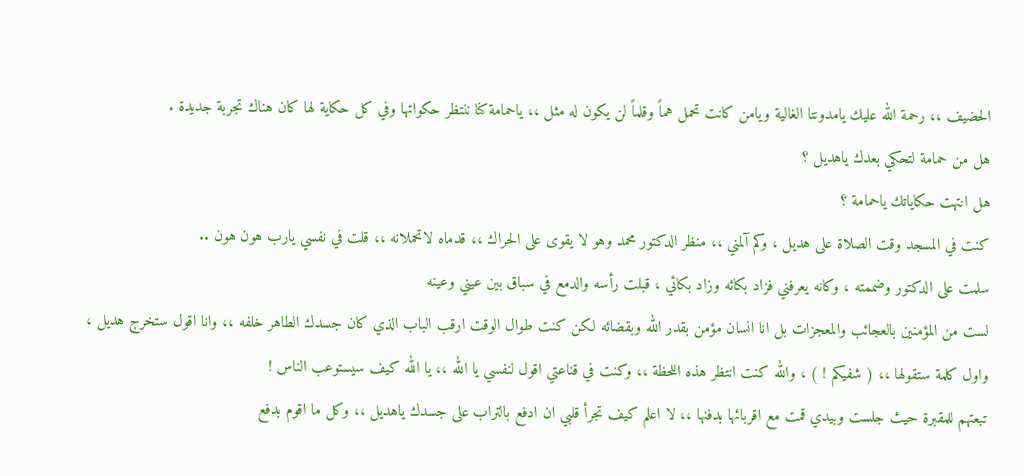الحضيف ،، رحمة الله عليك يامدونتا الغالية ويامن كانت تحمل هماً وقلماً لن يكون له مثل ،، ياحمامة كنا ننتظر حكواتها وفي كل حكاية لها كان هناك تجربة جديدة .
هل من حمامة لتحكي بعدك ياهديل ؟
هل انتهت حكاياتك ياحمامة ؟
كنت في المسجد وقت الصلاة على هديل ، وكم آلمني ،، منظر الدكتور محمد وهو لا يقوى على الحراك ،، قدماه لاتحملانه ،، قلت في نفسي يارب هون هون ..
سلمت على الدكتور وضممته ، وكانه يعرفني فزاد بكائه وزاد بكائي ، قبلت رأسه والدمع في سباق بين عيني وعينه
لست من المؤمنين بالعجائب والمعجزات بل انا انسان مؤمن بقدر الله وبقضائه لكن كنت طوال الوقت ارقب الباب الذي كان جسدك الطاهر خلفه ،، وانا اقول ستخرج هديل ، واول كلمة ستقولها ،، ( شفيكم ! ) ، والله كنت انتظر هذه اللحظة ،، وكنت في قناعتي اقول لنفسي يا الله ،، يا الله كيف سيستوعب الناس !
تبعتهم للمقبرة حيث جلست وبيدي قمت مع اقربائها بدفنها ،، لا اعلم كيف تجرأ قلبي ان ادفع بالتراب على جسدك ياهديل ،، وكل ما اقوم بدفع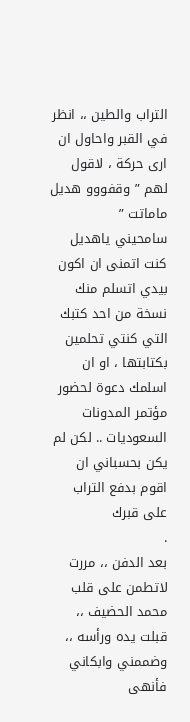التراب والطين ،، انظر في القبر واحاول ان ارى حركة ، لاقول لهم ” وقفووو هديل ماماتت ”
سامحيني ياهديل كنت اتمنى ان اكون بيدي اتسلم منك نسخة من احد كتبك التي كنتي تحلمين بكتابتها ، او ان اسلمك دعوة لحضور مؤتمر المدونات السعوديات .. لكن لم يكن بحسباني ان اقوم بدفع التراب على قبرك
.
بعد الدفن ،، مررت لاتطمن على قلب محمد الحضيف ،، قبلت يده ورأسه ،، وضممني وابكاني فأنهى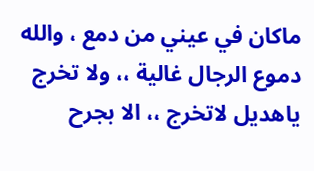ماكان في عيني من دمع ، والله دموع الرجال غالية ،، ولا تخرج ياهديل لاتخرج ،، الا بجرح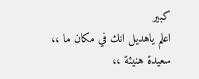كبير
اعلم ياهديل انك في مكان ما ،، سعيدة هنيئة ،،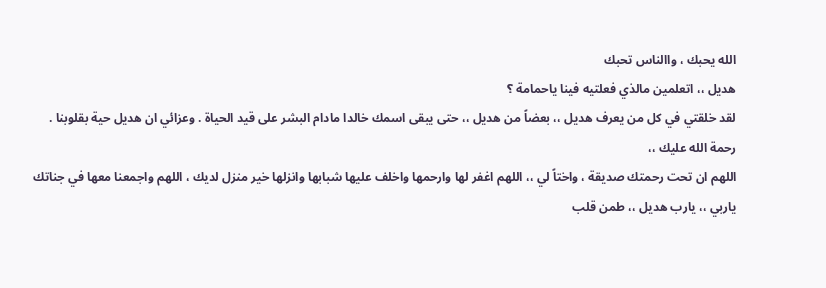الله يحبك ، واالناس تحبك
هديل ،، اتعلمين مالذي فعلتيه فينا ياحمامة ؟
لقد خلقتي في كل من يعرف هديل ،، بعضاً من هديل ،، حتى يبقى اسمك خالدا مادام البشر على قيد الحياة . وعزائي ان هديل حية بقلوبنا .
رحمة الله عليك ،،
اللهم ان تحت رحمتك صديقة ، واختاً لي ،، اللهم اغفر لها وارحمها واخلف عليها شبابها وانزلها خير منزل لديك ، اللهم واجمعنا معها في جناتك
ياربي ،، يارب هديل ،، طمن قلب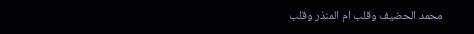محمد الحضيف وقلب ام المنذر وقلب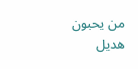من يحبون هديل